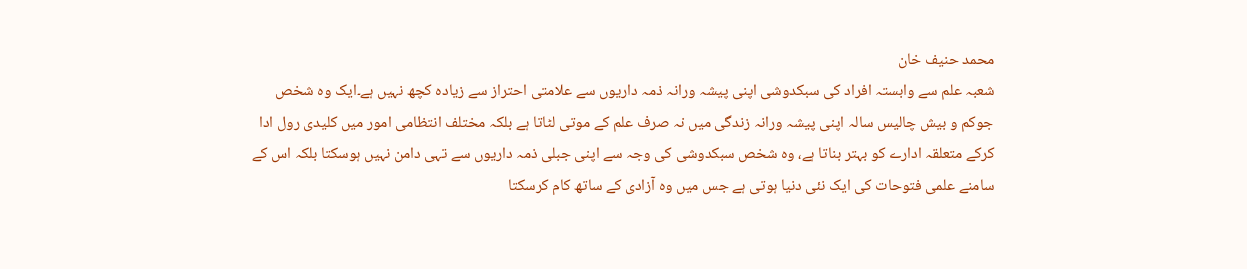محمد حنیف خان
شعبہ علم سے وابستہ افراد کی سبکدوشی اپنی پیشہ ورانہ ذمہ داریوں سے علامتی احتراز سے زیادہ کچھ نہیں ہے۔ایک وہ شخص جوکم و بیش چالیس سالہ اپنی پیشہ ورانہ زندگی میں نہ صرف علم کے موتی لٹاتا ہے بلکہ مختلف انتظامی امور میں کلیدی رول ادا کرکے متعلقہ ادارے کو بہتر بناتا ہے، وہ شخص سبکدوشی کی وجہ سے اپنی جبلی ذمہ داریوں سے تہی دامن نہیں ہوسکتا بلکہ اس کے سامنے علمی فتوحات کی ایک نئی دنیا ہوتی ہے جس میں وہ آزادی کے ساتھ کام کرسکتا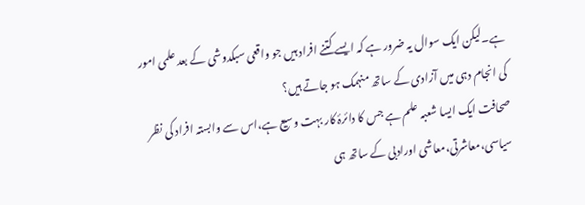ہے۔لیکن ایک سوال یہ ضرور ہے کہ ایسے کتنے افراد ہیں جو واقعی سبکدوشی کے بعد علمی امور کی انجام دہی میں آزادی کے ساتھ منہمک ہو جاتے ہیں؟
صحافت ایک ایسا شعبہ علم ہے جس کا دائرۂ کار بہت وسیع ہے،اس سے وابستہ افراد کی نظر سیاسی،معاشرتی،معاشی اورادبی کے ساتھ ہی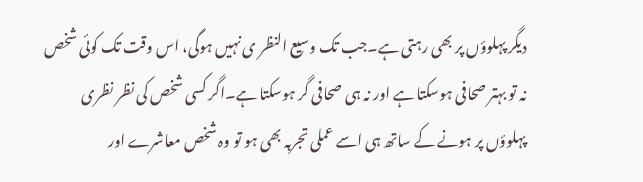دیگر پہلوؤں پر بھی رہتی ہے۔جب تک وسیع النظر ی نہیں ہوگی، اس وقت تک کوئی شخص نہ تو بہتر صحافی ہوسکتا ہے اور نہ ہی صحافی گر ہوسکتا ہے۔اگر کسی شخص کی نظر نظری پہلوؤں پر ہونے کے ساتھ ہی اسے عملی تجربہ بھی ہو تو وہ شخص معاشرے اور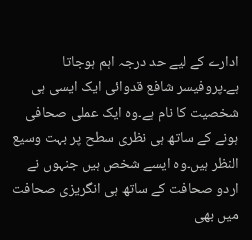ادارے کے لیے حد درجہ اہم ہوجاتا ہے۔پروفیسر شافع قدوائی ایک ایسی ہی شخصیت کا نام ہے۔وہ ایک عملی صحافی ہونے کے ساتھ ہی نظری سطح پر بہت وسیع النظر ہیں۔وہ ایسے شخص ہیں جنہوں نے اردو صحافت کے ساتھ ہی انگریزی صحافت میں بھی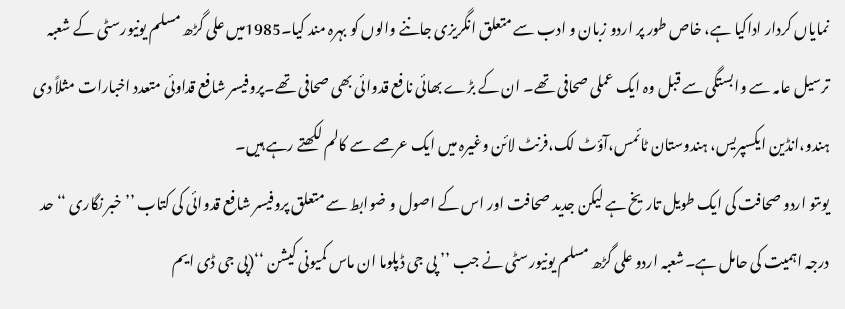نمایاں کردار اداکیا ہے، خاص طور پر اردو زبان و ادب سے متعلق انگریزی جاننے والوں کو بہرہ مند کیا۔1985میں علی گڑھ مسلم یونیورسٹی کے شعبہ ترسیل عامہ سے وابستگی سے قبل وہ ایک عملی صحافی تھے۔ ان کے بڑے بھائی نافع قدوائی بھی صحافی تھے۔پروفیسر شافع قداوئی متعدد اخبارات مثلاً دی ہندو،انڈین ایکسپریس، ہندوستان ٹائمس،آؤٹ لک،فرنٹ لائن وغیرہ میں ایک عرصے سے کالم لکھتے رہے ہیں۔
یوںتو اردو صحافت کی ایک طویل تاریخ ہے لیکن جدید صحافت اور اس کے اصول و ضوابط سے متعلق پروفیسر شافع قدوائی کی کتاب ’’خبر نگاری ‘‘ حد درجہ اہمیت کی حامل ہے۔شعبہ اردو علی گڑھ مسلم یونیورسٹی نے جب ’’ پی جی ڈپلوما ان ماس کمیونی کیشن ‘‘(پی جی ڈی ایم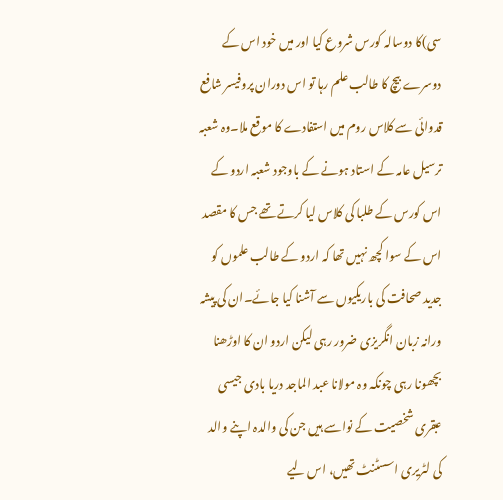سی)کا دوسالہ کورس شروع کیا اور میں خود اس کے دوسرے بیچ کا طالب علم رہا تو اس دوران پروفیسر شافع قدوائی سے کلاس روم میں استفادے کا موقع ملا۔وہ شعبہ ترسیل عامہ کے استاد ہونے کے باوجود شعبہ اردو کے اس کورس کے طلبا کی کلاس لیا کرتے تھے جس کا مقصد اس کے سوا کچھ نہیں تھا کہ اردو کے طالب علموں کو جدید صحافت کی باریکیوں سے آشنا کیا جائے۔ان کی پیشہ ورانہ زبان انگریزی ضرور رہی لیکن اردو ان کا اوڑھنا بچھونا رہی چونکہ وہ مولانا عبد الماجد دریا بادی جیسی عبقری شخصیت کے نواسے ہیں جن کی والدہ اپنے والد کی لٹریری اسسٹنٹ تھیں، اس لیے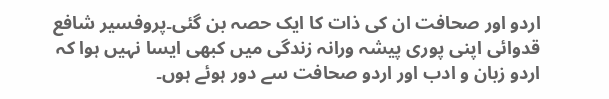اردو اور صحافت ان کی ذات کا ایک حصہ بن گئی۔پروفسیر شافع قدوائی اپنی پوری پیشہ ورانہ زندگی میں کبھی ایسا نہیں ہوا کہ اردو زبان و ادب اور اردو صحافت سے دور ہوئے ہوں۔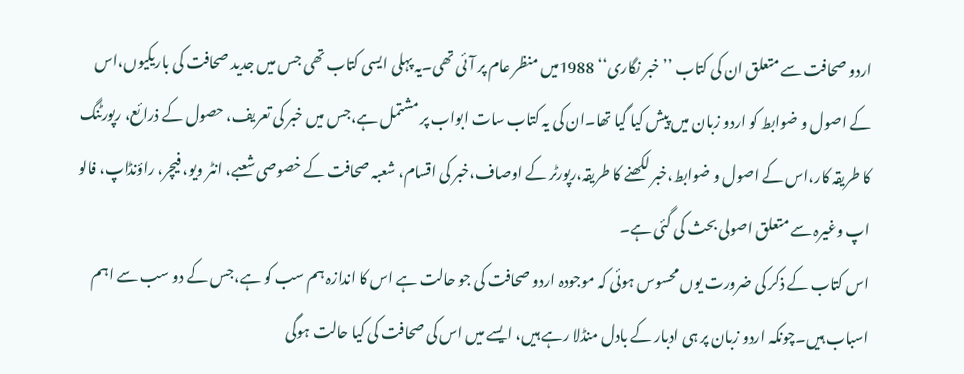اردو صحافت سے متعلق ان کی کتاب ’’خبر نگاری‘‘ 1988میں منظر عام پر آئی تھی۔یہ پہلی ایسی کتاب تھی جس میں جدید صحافت کی باریکیوں،اس کے اصول و ضوابط کو اردو زبان میں پیش کیا گیا تھا۔ان کی یہ کتاب سات ابواب پر مشتمل ہے،جس میں خبر کی تعریف، حصول کے ذرائع، رپورٹنگ کا طریقہ کار،اس کے اصول و ضوابط،خبر لکھنے کا طریقہ،رپورٹر کے اوصاف،خبر کی اقسام، شعبہ صحافت کے خصوصی شعبے، انٹر ویو، فیچر، راؤنڈاپ، فالو اپ وغیرہ سے متعلق اصولی بحث کی گئی ہے۔
اس کتاب کے ذکر کی ضرورت یوں محسوس ہوئی کہ موجودہ اردو صحافت کی جو حالت ہے اس کا اندازہ ہم سب کو ہے،جس کے دو سب سے اہم اسباب ہیں۔چونکہ اردو زبان پر ہی ادبار کے بادل منڈلا رہے ہیں، ایسے میں اس کی صحافت کی کیا حالت ہوگی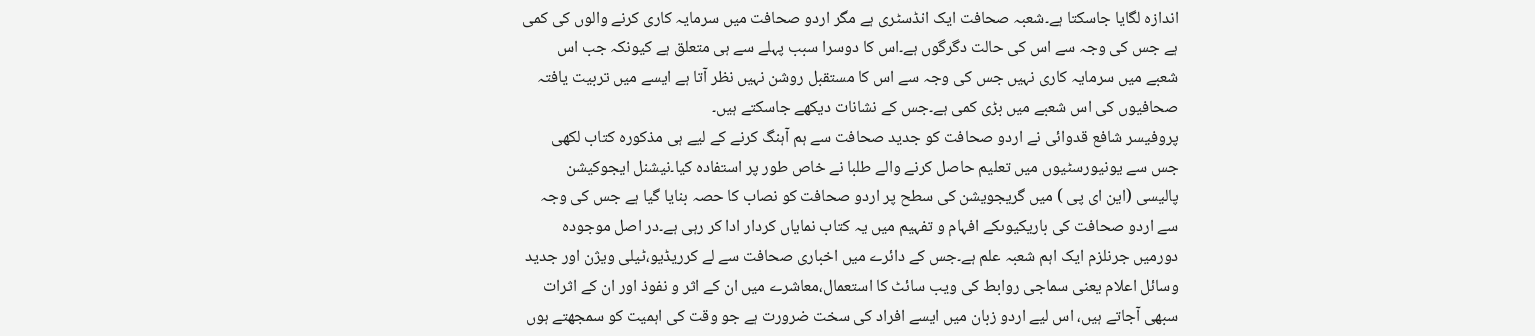اندازہ لگایا جاسکتا ہے۔شعبہ صحافت ایک انڈسٹری ہے مگر اردو صحافت میں سرمایہ کاری کرنے والوں کی کمی ہے جس کی وجہ سے اس کی حالت دگرگوں ہے۔اس کا دوسرا سبب پہلے سے ہی متعلق ہے کیونکہ جب اس شعبے میں سرمایہ کاری نہیں جس کی وجہ سے اس کا مستقبل روشن نہیں نظر آتا ہے ایسے میں تربیت یافتہ صحافیوں کی اس شعبے میں بڑی کمی ہے۔جس کے نشانات دیکھے جاسکتے ہیں۔
پروفیسر شافع قدوائی نے اردو صحافت کو جدید صحافت سے ہم آہنگ کرنے کے لیے ہی مذکورہ کتاب لکھی جس سے یونیورسٹیوں میں تعلیم حاصل کرنے والے طلبا نے خاص طور پر استفادہ کیا۔نیشنل ایجوکیشن پالیسی (این ای پی ) میں گریجویشن کی سطح پر اردو صحافت کو نصاب کا حصہ بنایا گیا ہے جس کی وجہ سے اردو صحافت کی باریکیوںکے افہام و تفہیم میں یہ کتاب نمایاں کردار ادا کر رہی ہے۔در اصل موجودہ دورمیں جرنلزم ایک اہم شعبہ علم ہے۔جس کے دائرے میں اخباری صحافت سے لے کرریڈیو،ٹیلی ویژن اور جدید وسائل اعلام یعنی سماجی روابط کی ویب سائٹ کا استعمال،معاشرے میں ان کے اثر و نفوذ اور ان کے اثرات سبھی آجاتے ہیں، اس لیے اردو زبان میں ایسے افراد کی سخت ضرورت ہے جو وقت کی اہمیت کو سمجھتے ہوں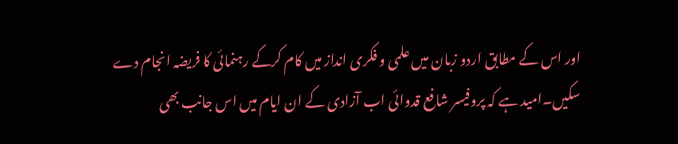اور اس کے مطابق اردو زبان میں علمی و فکری انداز میں کام کرکے رہنمائی کا فریضہ انجام دے سکیں۔امید ہے کہ پروفیسر شافع قدوائی اب آزادی کے ان ایام میں اس جانب بھی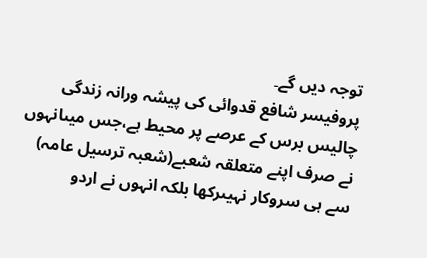توجہ دیں گے۔
پروفیسر شافع قدوائی کی پیشہ ورانہ زندگی چالیس برس کے عرصے پر محیط ہے،جس میںانہوں نے صرف اپنے متعلقہ شعبے(شعبہ ترسیل عامہ) سے ہی سروکار نہیںرکھا بلکہ انہوں نے اردو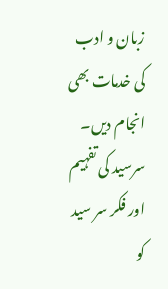زبان و ادب کی خدمات بھی انجام دیں۔ سرسید کی تفہیم اور فکر سر سید کو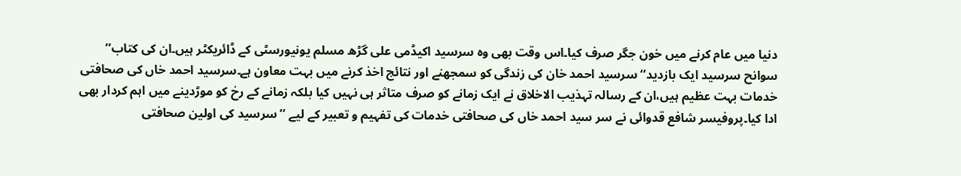دنیا میں عام کرنے میں خون جگر صرف کیا۔اس وقت بھی وہ سرسید اکیڈمی علی گڑھ مسلم یونیورسٹی کے ڈائریکٹر ہیں۔ان کی کتاب’’ سوانح سرسید ایک بازدید‘‘سرسید احمد خان کی زندگی کو سمجھنے اور نتائج اخذ کرنے میں بہت معاون ہے۔سرسید احمد خاں کی صحافتی خدمات بہت عظیم ہیں،ان کے رسالہ تہذیب الاخلاق نے ایک زمانے کو صرف متاثر ہی نہیں کیا بلکہ زمانے کے رخ کو موڑدینے میں اہم کردار بھی ادا کیا۔پروفیسر شافع قدوائی نے سر سید احمد خاں کی صحافتی خدمات کی تفہیم و تعبیر کے لیے ’’سرسید کی اولین صحافتی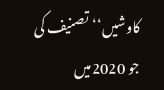کاوشیں‘‘تصنیف کی جو 2020میں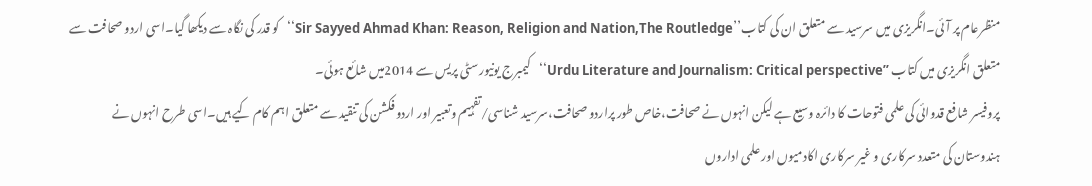منظرعام پر آئی۔انگریزی میں سرسید سے متعلق ان کی کتاب’’Sir Sayyed Ahmad Khan: Reason, Religion and Nation,The Routledge‘‘کو قدر کی نگاہ سے دیکھا گیا۔اسی اردو صحافت سے متعلق انگریزی میں کتاب ’’Urdu Literature and Journalism: Critical perspective‘‘کیمبرج یونیورسٹی پریس سے 2014میں شائع ہوئی۔
پروفیسر شافع قدوائی کی علمی فتوحات کا دائرہ وسیع ہے لیکن انہوں نے صحافت،خاص طور پراردو صحافت،سرسید شناسی/تفہیم وتعبیر اور اردو فکشن کی تنقید سے متعلق اہم کام کیے ہیں۔اسی طرح انہوں نے ہندوستان کی متعدد سرکاری و غیر سرکاری اکادمیوں اور علمی اداروں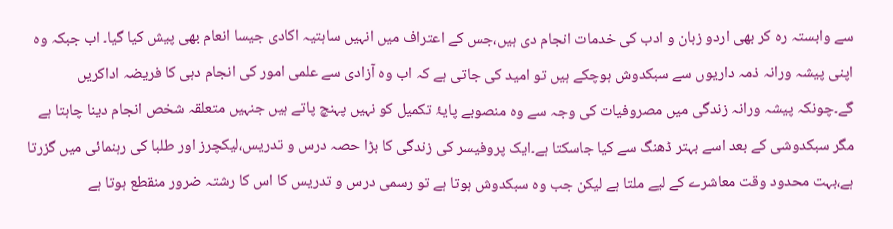سے وابستہ رہ کر بھی اردو زبان و ادب کی خدمات انجام دی ہیں،جس کے اعتراف میں انہیں ساہتیہ اکادی جیسا انعام بھی پیش کیا گیا۔ اب جبکہ وہ اپنی پیشہ ورانہ ذمہ داریوں سے سبکدوش ہوچکے ہیں تو امید کی جاتی ہے کہ اب وہ آزادی سے علمی امور کی انجام دہی کا فریضہ اداکریں گے۔چونکہ پیشہ ورانہ زندگی میں مصروفیات کی وجہ سے وہ منصوبے پایۂ تکمیل کو نہیں پہنچ پاتے ہیں جنہیں متعلقہ شخص انجام دینا چاہتا ہے مگر سبکدوشی کے بعد اسے بہتر ڈھنگ سے کیا جاسکتا ہے۔ایک پروفیسر کی زندگی کا بڑا حصہ درس و تدریس،لیکچرز اور طلبا کی رہنمائی میں گزرتا ہے،بہت محدود وقت معاشرے کے لیے ملتا ہے لیکن جب وہ سبکدوش ہوتا ہے تو رسمی درس و تدریس کا اس کا رشتہ ضرور منقطع ہوتا ہے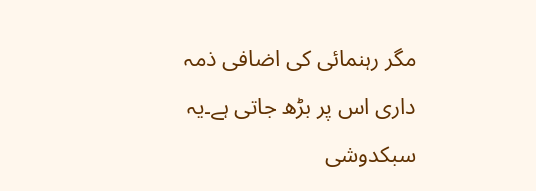مگر رہنمائی کی اضافی ذمہ داری اس پر بڑھ جاتی ہے۔یہ سبکدوشی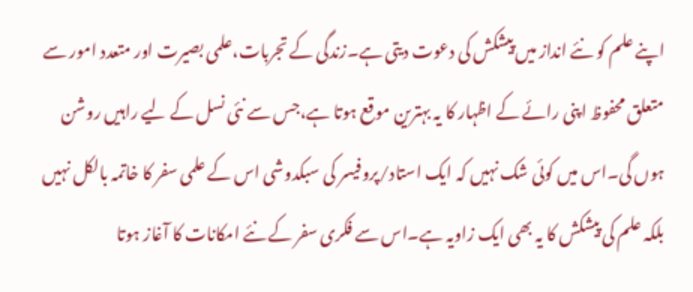اپنے علم کو نئے انداز میں پیشکش کی دعوت دیتی ہے۔زندگی کے تجربات،علمی بصیرت اور متعدد امور سے متعلق محفوظ اپنی رائے کے اظہار کا یہ بہترین موقع ہوتا ہے،جس سے نئی نسل کے لیے راہیں روشن ہوں گی۔اس میں کوئی شک نہیں کہ ایک استاد/پروفیسر کی سبکدوشی اس کے علمی سفر کا خاتمہ بالکل نہیں بلکہ علم کی پیشکش کا یہ بھی ایک زاویہ ہے۔اس سے فکری سفر کے نئے امکانات کا آغاز ہوتا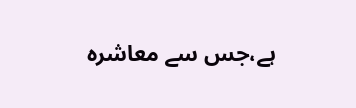ہے،جس سے معاشرہ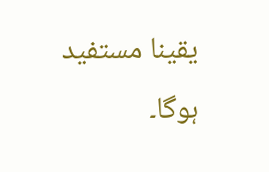یقینا مستفید ہوگا۔